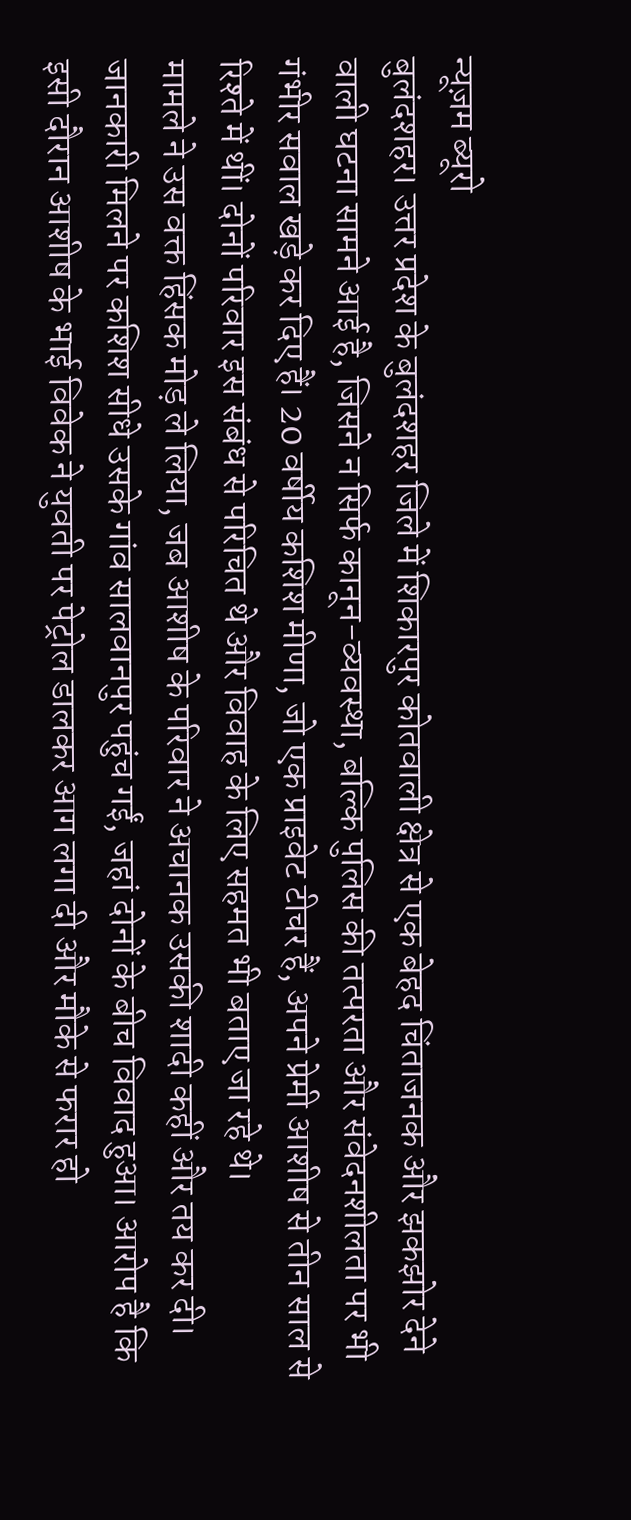न्यूज़म ब्यूरो
बुलंदशहर। उत्तर प्रदेश के बुलंदशहर जिले में शिकारपुर कोतवाली क्षेत्र से एक बेहद चिंताजनक और झकझोर देने वाली घटना सामने आई है, जिसने न सिर्फ कानून-व्यवस्था, बल्कि पुलिस की तत्परता और संवेदनशीलता पर भी गंभीर सवाल खड़े कर दिए हैं। 20 वर्षीय कशिश मीणा, जो एक प्राइवेट टीचर हैं, अपने प्रेमी आशीष से तीन साल से रिश्ते में थीं। दोनों परिवार इस संबंध से परिचित थे और विवाह के लिए सहमत भी बताए जा रहे थे।
मामले ने उस वक्त हिंसक मोड़ ले लिया, जब आशीष के परिवार ने अचानक उसकी शादी कहीं और तय कर दी। जानकारी मिलने पर कशिश सीधे उसके गांव सालवानपुर पहुंच गईं, जहां दोनों के बीच विवाद हुआ। आरोप है कि इसी दौरान आशीष के भाई विवेक ने युवती पर पेट्रोल डालकर आग लगा दी और मौके से फरार हो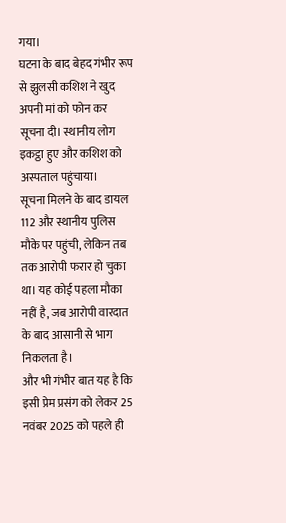गया।
घटना के बाद बेहद गंभीर रूप से झुलसी कशिश ने खुद अपनी मां को फोन कर सूचना दी। स्थानीय लोग इकट्ठा हुए और कशिश को अस्पताल पहुंचाया।
सूचना मिलने के बाद डायल 112 और स्थानीय पुलिस मौके पर पहुंची, लेकिन तब तक आरोपी फरार हो चुका था। यह कोई पहला मौका नहीं है, जब आरोपी वारदात के बाद आसानी से भाग निकलता है।
और भी गंभीर बात यह है कि इसी प्रेम प्रसंग को लेकर 25 नवंबर 2025 को पहले ही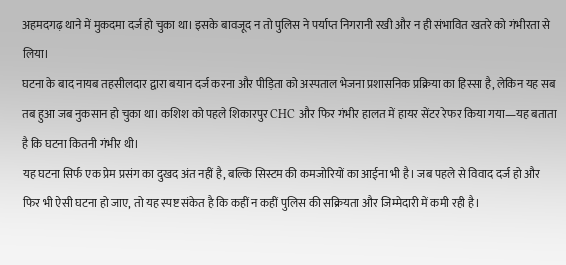अहमदगढ़ थाने में मुकदमा दर्ज हो चुका था। इसके बावजूद न तो पुलिस ने पर्याप्त निगरानी रखी और न ही संभावित खतरे को गंभीरता से लिया।
घटना के बाद नायब तहसीलदार द्वारा बयान दर्ज करना और पीड़िता को अस्पताल भेजना प्रशासनिक प्रक्रिया का हिस्सा है, लेकिन यह सब तब हुआ जब नुकसान हो चुका था। कशिश को पहले शिकारपुर CHC और फिर गंभीर हालत में हायर सेंटर रेफर किया गया—यह बताता है कि घटना कितनी गंभीर थी।
यह घटना सिर्फ एक प्रेम प्रसंग का दुखद अंत नहीं है, बल्कि सिस्टम की कमजोरियों का आईना भी है। जब पहले से विवाद दर्ज हो और फिर भी ऐसी घटना हो जाए, तो यह स्पष्ट संकेत है कि कहीं न कहीं पुलिस की सक्रियता और जिम्मेदारी में कमी रही है।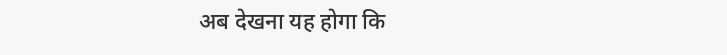अब देखना यह होगा कि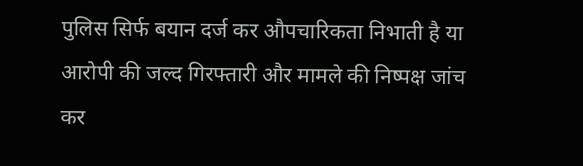पुलिस सिर्फ बयान दर्ज कर औपचारिकता निभाती है या आरोपी की जल्द गिरफ्तारी और मामले की निष्पक्ष जांच कर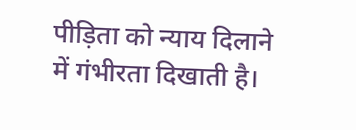पीड़िता को न्याय दिलाने में गंभीरता दिखाती है।